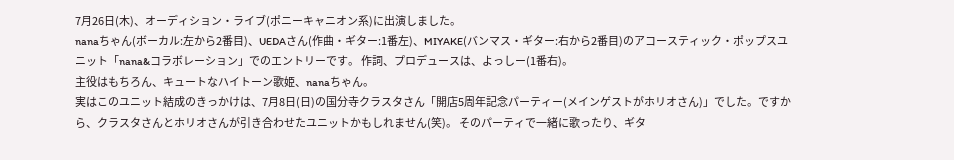7月26日(木)、オーディション・ライブ(ポニーキャニオン系)に出演しました。
nanaちゃん(ボーカル:左から2番目)、UEDAさん(作曲・ギター:1番左)、MIYAKE(バンマス・ギター:右から2番目)のアコースティック・ポップスユニット「nana&コラボレーション」でのエントリーです。 作詞、プロデュースは、よっしー(1番右)。
主役はもちろん、キュートなハイトーン歌姫、nanaちゃん。
実はこのユニット結成のきっかけは、7月8日(日)の国分寺クラスタさん「開店5周年記念パーティー(メインゲストがホリオさん)」でした。ですから、クラスタさんとホリオさんが引き合わせたユニットかもしれません(笑)。 そのパーティで一緒に歌ったり、ギタ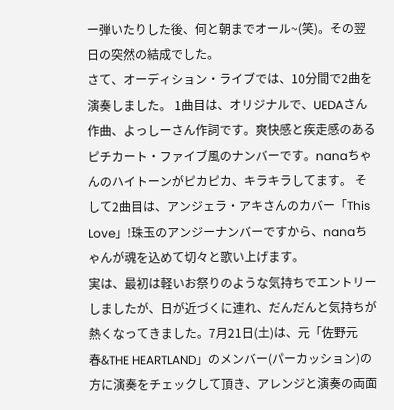ー弾いたりした後、何と朝までオール~(笑)。その翌日の突然の結成でした。
さて、オーディション・ライブでは、10分間で2曲を演奏しました。 1曲目は、オリジナルで、UEDAさん作曲、よっしーさん作詞です。爽快感と疾走感のあるピチカート・ファイブ風のナンバーです。nanaちゃんのハイトーンがピカピカ、キラキラしてます。 そして2曲目は、アンジェラ・アキさんのカバー「This Love」!珠玉のアンジーナンバーですから、nanaちゃんが魂を込めて切々と歌い上げます。
実は、最初は軽いお祭りのような気持ちでエントリーしましたが、日が近づくに連れ、だんだんと気持ちが熱くなってきました。7月21日(土)は、元「佐野元春&THE HEARTLAND」のメンバー(パーカッション)の方に演奏をチェックして頂き、アレンジと演奏の両面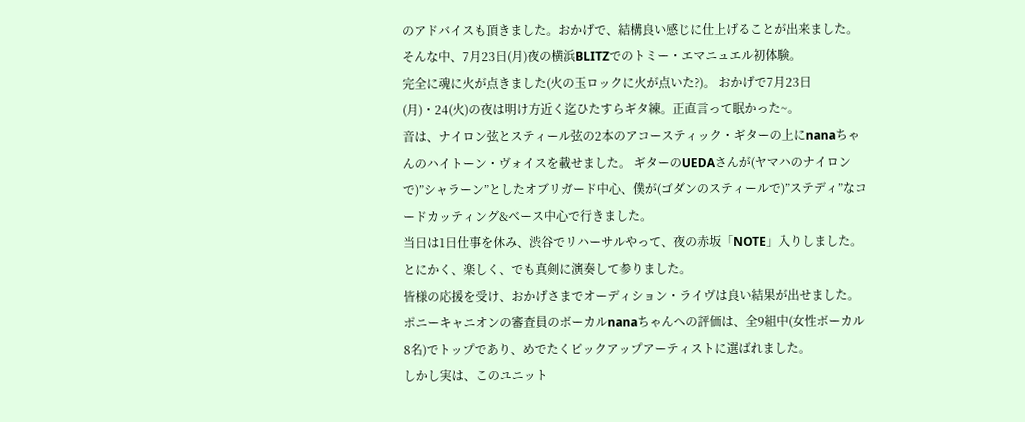のアドバイスも頂きました。おかげで、結構良い感じに仕上げることが出来ました。
そんな中、7月23日(月)夜の横浜BLITZでのトミー・エマニュエル初体験。
完全に魂に火が点きました(火の玉ロックに火が点いた?)。 おかげで7月23日(月)・24(火)の夜は明け方近く迄ひたすらギタ練。正直言って眠かった~。
音は、ナイロン弦とスティール弦の2本のアコースティック・ギターの上にnanaちゃんのハイトーン・ヴォイスを載せました。 ギターのUEDAさんが(ヤマハのナイロンで)”シャラーン”としたオブリガード中心、僕が(ゴダンのスティールで)”ステディ”なコードカッティング&ベース中心で行きました。
当日は1日仕事を休み、渋谷でリハーサルやって、夜の赤坂「NOTE」入りしました。とにかく、楽しく、でも真剣に演奏して参りました。
皆様の応援を受け、おかげさまでオーディション・ライヴは良い結果が出せました。 ポニーキャニオンの審査員のボーカルnanaちゃんへの評価は、全9組中(女性ボーカル8名)でトップであり、めでたくピックアップアーティストに選ばれました。
しかし実は、このユニット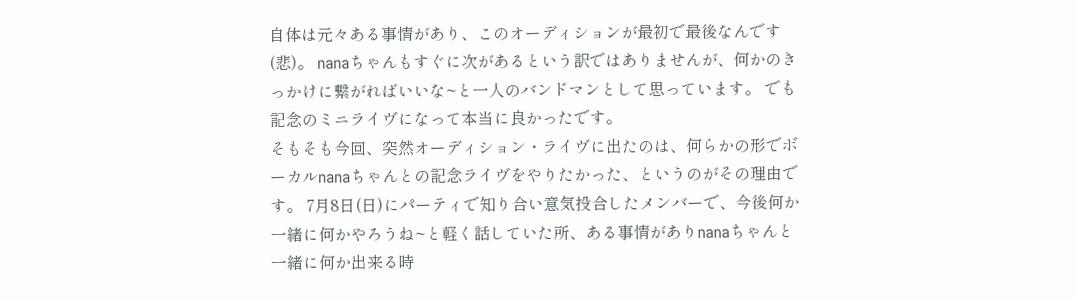自体は元々ある事情があり、このオーディションが最初で最後なんです(悲)。 nanaちゃんもすぐに次があるという訳ではありませんが、何かのきっかけに繋がればいいな~と一人のバンドマンとして思っています。 でも記念のミニライヴになって本当に良かったです。
そもそも今回、突然オーディション・ライヴに出たのは、何らかの形でボーカルnanaちゃんとの記念ライヴをやりたかった、というのがその理由です。 7月8日(日)にパーティで知り合い意気投合したメンバーで、今後何か一緒に何かやろうね~と軽く話していた所、ある事情がありnanaちゃんと一緒に何か出来る時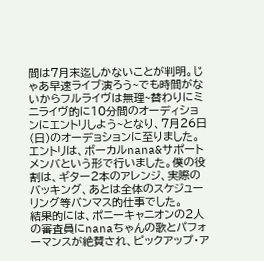間は7月末迄しかないことが判明。じゃあ早速ライブ演ろう~でも時間がないからフルライヴは無理~替わりにミニライヴ的に10分間のオーディションにエントリしよう~となり、7月26日(日)のオーデョションに至りました。エントリは、ボーカルnana&サポートメンバという形で行いました。僕の役割は、ギター2本のアレンジ、実際のバッキング、あとは全体のスケジューリング等バンマス的仕事でした。
結果的には、ポニーキャニオンの2人の審査員にnanaちゃんの歌とパフォーマンスが絶賛され、ピックアップ・ア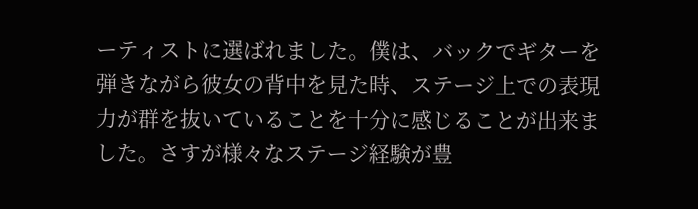ーティストに選ばれました。僕は、バックでギターを弾きながら彼女の背中を見た時、ステージ上での表現力が群を抜いていることを十分に感じることが出来ました。さすが様々なステージ経験が豊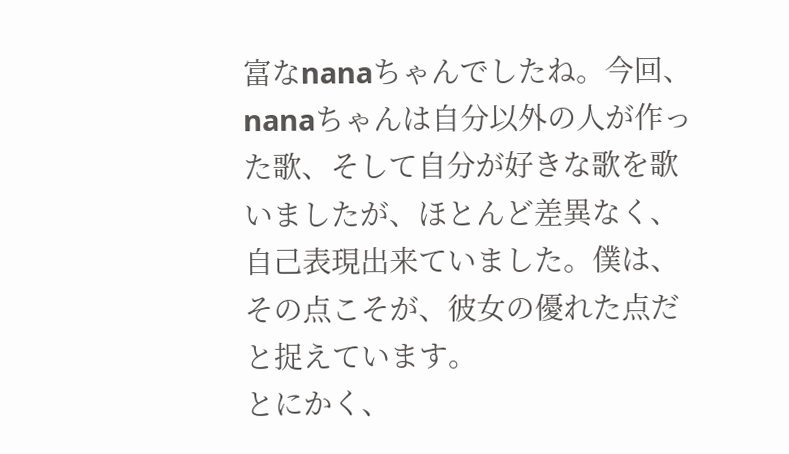富なnanaちゃんでしたね。今回、nanaちゃんは自分以外の人が作った歌、そして自分が好きな歌を歌いましたが、ほとんど差異なく、自己表現出来ていました。僕は、その点こそが、彼女の優れた点だと捉えています。
とにかく、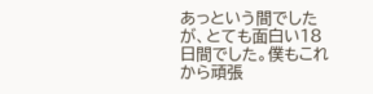あっという間でしたが、とても面白い18日間でした。僕もこれから頑張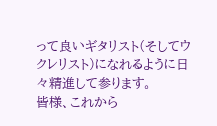って良いギタリスト(そしてウクレリスト)になれるように日々精進して参ります。
皆様、これから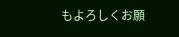もよろしくお願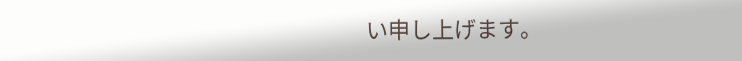い申し上げます。